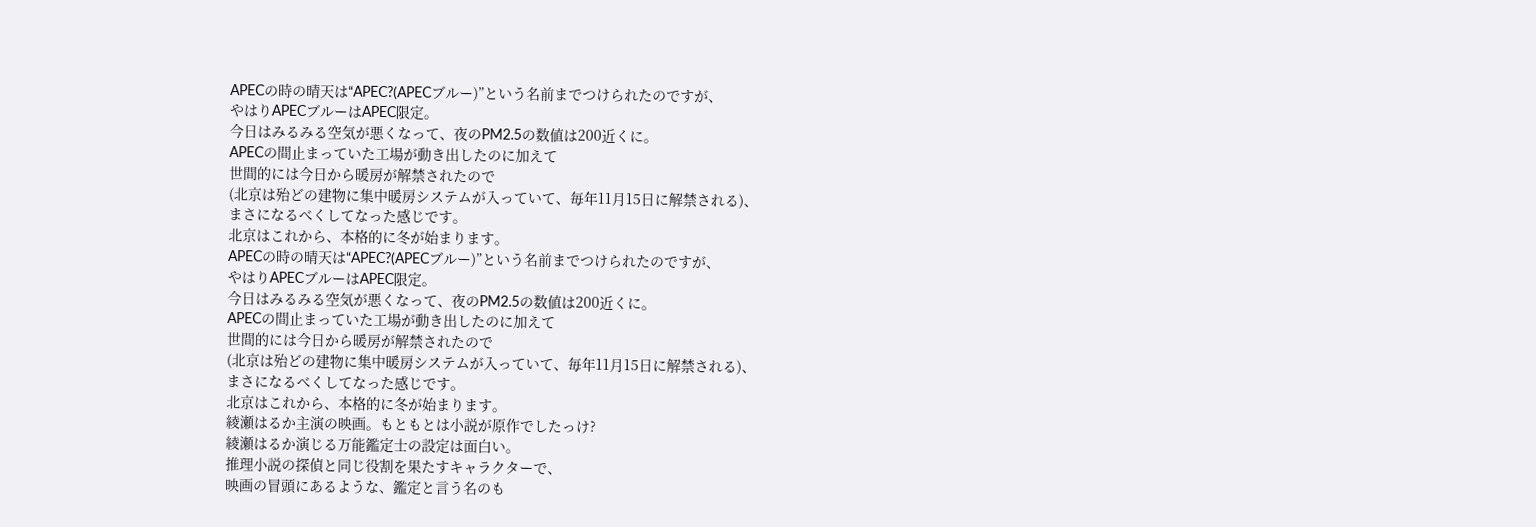APECの時の晴天は“APEC?(APECブルー)”という名前までつけられたのですが、
やはりAPECブルーはAPEC限定。
今日はみるみる空気が悪くなって、夜のPM2.5の数値は200近くに。
APECの間止まっていた工場が動き出したのに加えて
世間的には今日から暖房が解禁されたので
(北京は殆どの建物に集中暖房システムが入っていて、毎年11月15日に解禁される)、
まさになるべくしてなった感じです。
北京はこれから、本格的に冬が始まります。
APECの時の晴天は“APEC?(APECブルー)”という名前までつけられたのですが、
やはりAPECブルーはAPEC限定。
今日はみるみる空気が悪くなって、夜のPM2.5の数値は200近くに。
APECの間止まっていた工場が動き出したのに加えて
世間的には今日から暖房が解禁されたので
(北京は殆どの建物に集中暖房システムが入っていて、毎年11月15日に解禁される)、
まさになるべくしてなった感じです。
北京はこれから、本格的に冬が始まります。
綾瀬はるか主演の映画。もともとは小説が原作でしたっけ?
綾瀬はるか演じる万能鑑定士の設定は面白い。
推理小説の探偵と同じ役割を果たすキャラクターで、
映画の冒頭にあるような、鑑定と言う名のも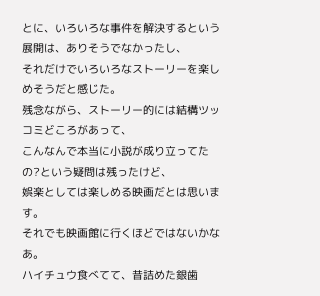とに、いろいろな事件を解決するという展開は、ありそうでなかったし、
それだけでいろいろなストーリーを楽しめそうだと感じた。
残念ながら、ストーリー的には結構ツッコミどころがあって、
こんなんで本当に小説が成り立ってたの?という疑問は残ったけど、
娯楽としては楽しめる映画だとは思います。
それでも映画館に行くほどではないかなあ。
ハイチュウ食べてて、昔詰めた銀歯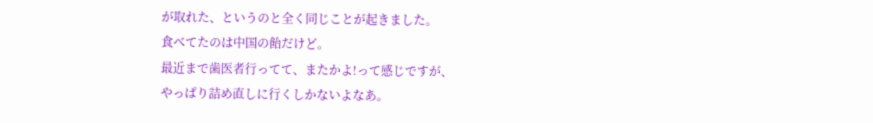が取れた、というのと全く同じことが起きました。
食べてたのは中国の飴だけど。
最近まで歯医者行ってて、またかよ!って感じですが、
やっぱり詰め直しに行くしかないよなあ。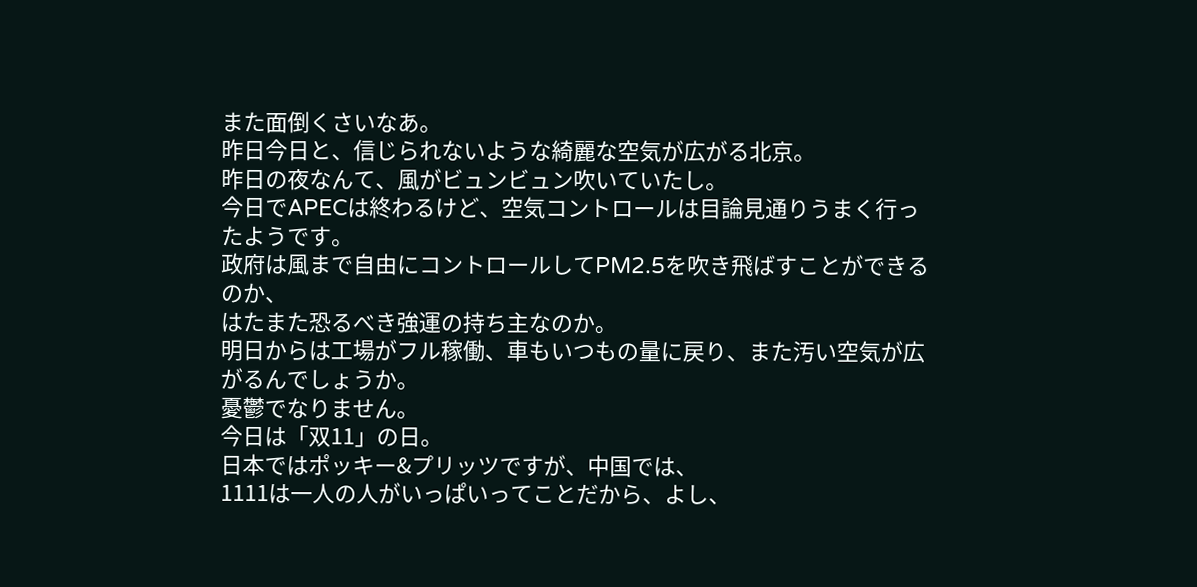また面倒くさいなあ。
昨日今日と、信じられないような綺麗な空気が広がる北京。
昨日の夜なんて、風がビュンビュン吹いていたし。
今日でAPECは終わるけど、空気コントロールは目論見通りうまく行ったようです。
政府は風まで自由にコントロールしてPM2.5を吹き飛ばすことができるのか、
はたまた恐るべき強運の持ち主なのか。
明日からは工場がフル稼働、車もいつもの量に戻り、また汚い空気が広がるんでしょうか。
憂鬱でなりません。
今日は「双11」の日。
日本ではポッキー&プリッツですが、中国では、
1111は一人の人がいっぱいってことだから、よし、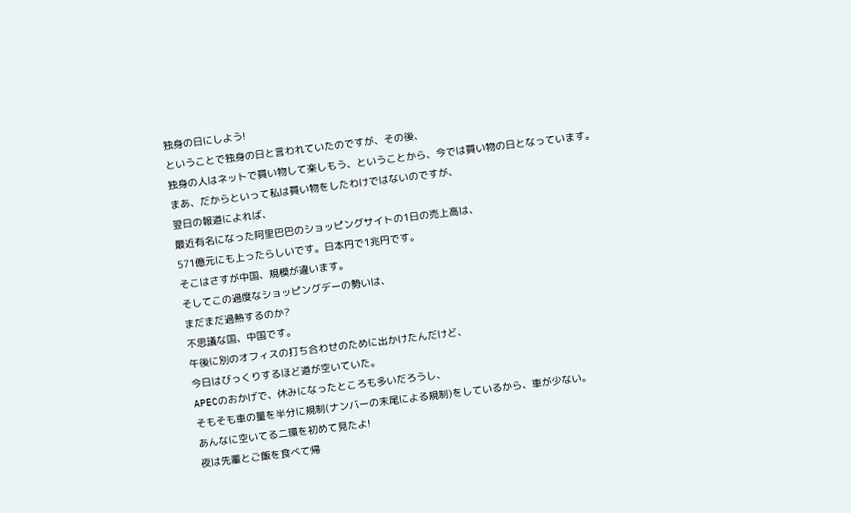独身の日にしよう!
ということで独身の日と言われていたのですが、その後、
独身の人はネットで買い物して楽しもう、ということから、今では買い物の日となっています。
まあ、だからといって私は買い物をしたわけではないのですが、
翌日の報道によれば、
最近有名になった阿里巴巴のショッピングサイトの1日の売上高は、
571億元にも上ったらしいです。日本円で1兆円です。
そこはさすが中国、規模が違います。
そしてこの過度なショッピングデーの勢いは、
まだまだ過熱するのか?
不思議な国、中国です。
午後に別のオフィスの打ち合わせのために出かけたんだけど、
今日はびっくりするほど道が空いていた。
APECのおかげで、休みになったところも多いだろうし、
そもそも車の量を半分に規制(ナンバーの末尾による規制)をしているから、車が少ない。
あんなに空いてる二環を初めて見たよ!
夜は先輩とご飯を食べて帰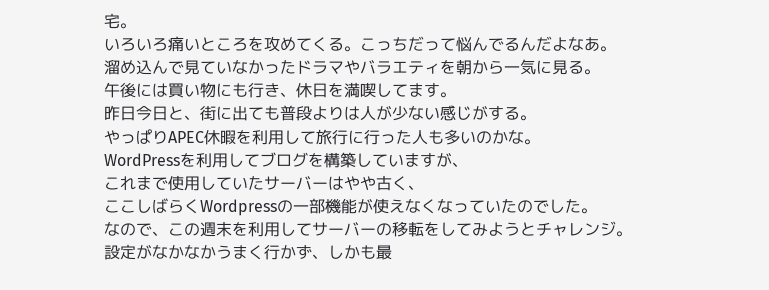宅。
いろいろ痛いところを攻めてくる。こっちだって悩んでるんだよなあ。
溜め込んで見ていなかったドラマやバラエティを朝から一気に見る。
午後には買い物にも行き、休日を満喫してます。
昨日今日と、街に出ても普段よりは人が少ない感じがする。
やっぱりAPEC休暇を利用して旅行に行った人も多いのかな。
WordPressを利用してブログを構築していますが、
これまで使用していたサーバーはやや古く、
ここしばらくWordpressの一部機能が使えなくなっていたのでした。
なので、この週末を利用してサーバーの移転をしてみようとチャレンジ。
設定がなかなかうまく行かず、しかも最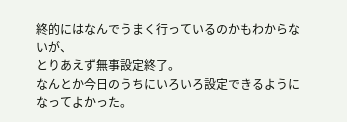終的にはなんでうまく行っているのかもわからないが、
とりあえず無事設定終了。
なんとか今日のうちにいろいろ設定できるようになってよかった。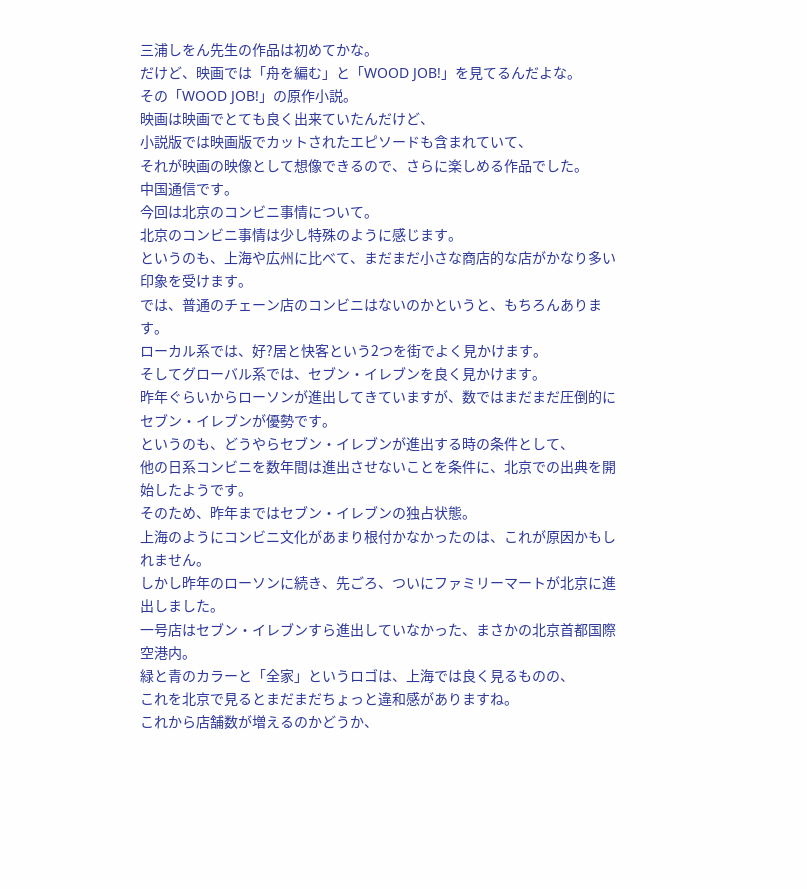三浦しをん先生の作品は初めてかな。
だけど、映画では「舟を編む」と「WOOD JOB!」を見てるんだよな。
その「WOOD JOB!」の原作小説。
映画は映画でとても良く出来ていたんだけど、
小説版では映画版でカットされたエピソードも含まれていて、
それが映画の映像として想像できるので、さらに楽しめる作品でした。
中国通信です。
今回は北京のコンビニ事情について。
北京のコンビニ事情は少し特殊のように感じます。
というのも、上海や広州に比べて、まだまだ小さな商店的な店がかなり多い印象を受けます。
では、普通のチェーン店のコンビニはないのかというと、もちろんあります。
ローカル系では、好?居と快客という2つを街でよく見かけます。
そしてグローバル系では、セブン・イレブンを良く見かけます。
昨年ぐらいからローソンが進出してきていますが、数ではまだまだ圧倒的にセブン・イレブンが優勢です。
というのも、どうやらセブン・イレブンが進出する時の条件として、
他の日系コンビニを数年間は進出させないことを条件に、北京での出典を開始したようです。
そのため、昨年まではセブン・イレブンの独占状態。
上海のようにコンビニ文化があまり根付かなかったのは、これが原因かもしれません。
しかし昨年のローソンに続き、先ごろ、ついにファミリーマートが北京に進出しました。
一号店はセブン・イレブンすら進出していなかった、まさかの北京首都国際空港内。
緑と青のカラーと「全家」というロゴは、上海では良く見るものの、
これを北京で見るとまだまだちょっと違和感がありますね。
これから店舗数が増えるのかどうか、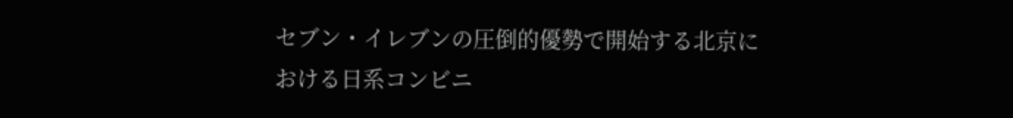セブン・イレブンの圧倒的優勢で開始する北京における日系コンビニ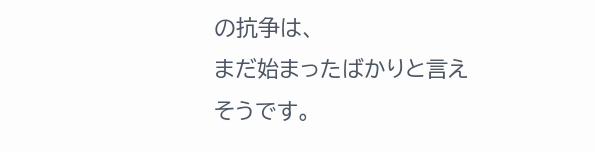の抗争は、
まだ始まったばかりと言えそうです。